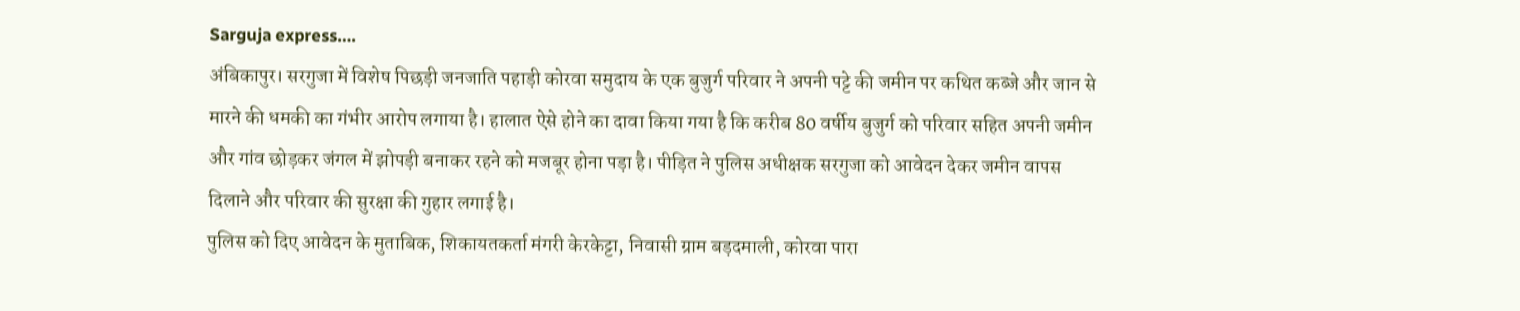Sarguja express….
अंबिकापुर। सरगुजा में विशेष पिछड़ी जनजाति पहाड़ी कोरवा समुदाय के एक बुजुर्ग परिवार ने अपनी पट्टे की जमीन पर कथित कब्जे और जान से मारने की धमकी का गंभीर आरोप लगाया है। हालात ऐसे होने का दावा किया गया है कि करीब 80 वर्षीय बुजुर्ग को परिवार सहित अपनी जमीन और गांव छोड़कर जंगल में झोपड़ी बनाकर रहने को मजबूर होना पड़ा है। पीड़ित ने पुलिस अधीक्षक सरगुजा को आवेदन देकर जमीन वापस दिलाने और परिवार की सुरक्षा की गुहार लगाई है।
पुलिस को दिए आवेदन के मुताबिक, शिकायतकर्ता मंगरी केरकेट्टा, निवासी ग्राम बड़दमाली, कोरवा पारा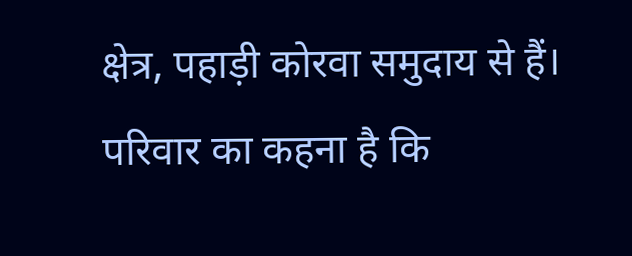क्षेत्र, पहाड़ी कोरवा समुदाय से हैं। परिवार का कहना है कि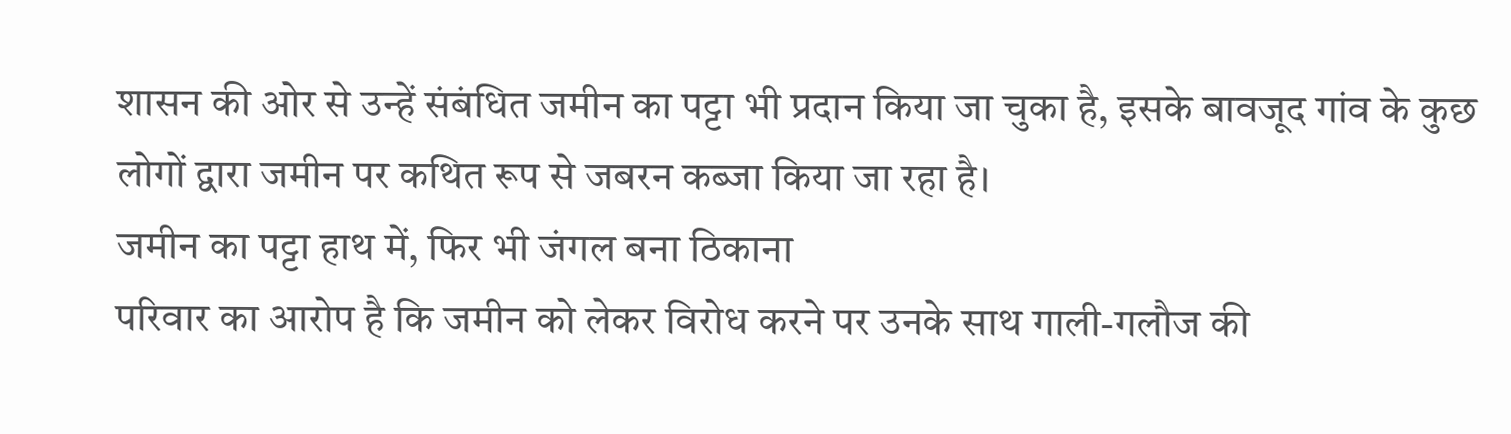शासन की ओर से उन्हें संबंधित जमीन का पट्टा भी प्रदान किया जा चुका है, इसके बावजूद गांव के कुछ लोगों द्वारा जमीन पर कथित रूप से जबरन कब्जा किया जा रहा है।
जमीन का पट्टा हाथ में, फिर भी जंगल बना ठिकाना
परिवार का आरोप है कि जमीन को लेकर विरोध करने पर उनके साथ गाली-गलौज की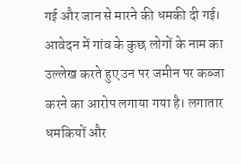गई और जान से मारने की धमकी दी गई। आवेदन में गांव के कुछ लोगों के नाम का उल्लेख करते हुए उन पर जमीन पर कब्जा करने का आरोप लगाया गया है। लगातार धमकियों और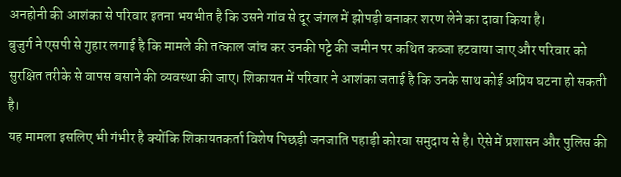अनहोनी की आशंका से परिवार इतना भयभीत है कि उसने गांव से दूर जंगल में झोपड़ी बनाकर शरण लेने का दावा किया है।
बुजुर्ग ने एसपी से गुहार लगाई है कि मामले की तत्काल जांच कर उनकी पट्टे की जमीन पर कथित कब्जा हटवाया जाए और परिवार को सुरक्षित तरीके से वापस बसाने की व्यवस्था की जाए। शिकायत में परिवार ने आशंका जताई है कि उनके साथ कोई अप्रिय घटना हो सकती है।
यह मामला इसलिए भी गंभीर है क्योंकि शिकायतकर्ता विशेष पिछड़ी जनजाति पहाड़ी कोरवा समुदाय से है। ऐसे में प्रशासन और पुलिस की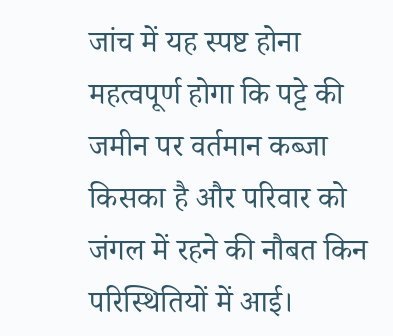जांच में यह स्पष्ट होना महत्वपूर्ण होगा कि पट्टे की जमीन पर वर्तमान कब्जा किसका है और परिवार को जंगल में रहने की नौबत किन परिस्थितियों में आई।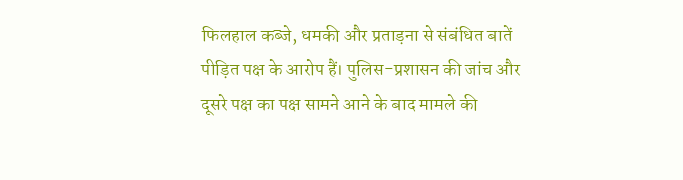फिलहाल कब्जे, धमकी और प्रताड़ना से संबंधित बातें पीड़ित पक्ष के आरोप हैं। पुलिस-प्रशासन की जांच और दूसरे पक्ष का पक्ष सामने आने के बाद मामले की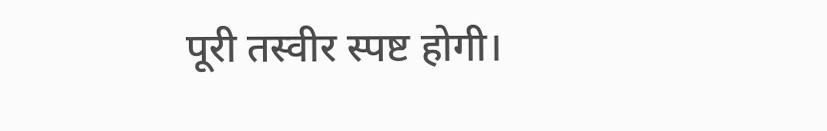पूरी तस्वीर स्पष्ट होगी।